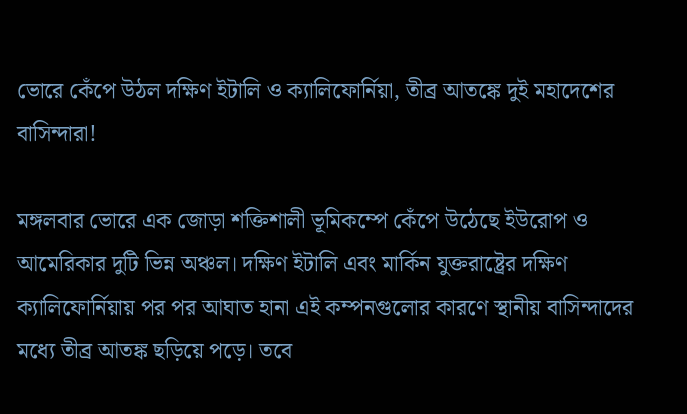ভোরে কেঁপে উঠল দক্ষিণ ইটালি ও ক্যালিফোর্নিয়া, তীব্র আতঙ্কে দুই মহাদেশের বাসিন্দারা!

মঙ্গলবার ভোরে এক জোড়া শক্তিশালী ভূমিকম্পে কেঁপে উঠেছে ইউরোপ ও আমেরিকার দুটি ভিন্ন অঞ্চল। দক্ষিণ ইটালি এবং মার্কিন যুক্তরাষ্ট্রের দক্ষিণ ক্যালিফোর্নিয়ায় পর পর আঘাত হানা এই কম্পনগুলোর কারণে স্থানীয় বাসিন্দাদের মধ্যে তীব্র আতঙ্ক ছড়িয়ে পড়ে। তবে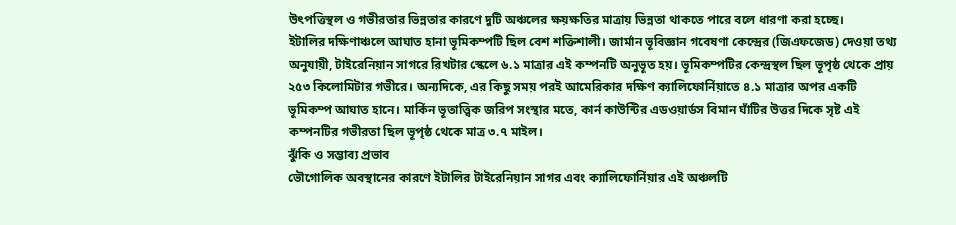উৎপত্তিস্থল ও গভীরতার ভিন্নতার কারণে দুটি অঞ্চলের ক্ষয়ক্ষতির মাত্রায় ভিন্নতা থাকতে পারে বলে ধারণা করা হচ্ছে।
ইটালির দক্ষিণাঞ্চলে আঘাত হানা ভূমিকম্পটি ছিল বেশ শক্তিশালী। জার্মান ভূবিজ্ঞান গবেষণা কেন্দ্রের (জিএফজেড) দেওয়া তথ্য অনুযায়ী, টাইরেনিয়ান সাগরে রিখটার স্কেলে ৬.১ মাত্রার এই কম্পনটি অনুভূত হয়। ভূমিকম্পটির কেন্দ্রস্থল ছিল ভূপৃষ্ঠ থেকে প্রায় ২৫৩ কিলোমিটার গভীরে। অন্যদিকে, এর কিছু সময় পরই আমেরিকার দক্ষিণ ক্যালিফোর্নিয়াতে ৪.১ মাত্রার অপর একটি ভূমিকম্প আঘাত হানে। মার্কিন ভূতাত্ত্বিক জরিপ সংস্থার মতে, কার্ন কাউন্টির এডওয়ার্ডস বিমান ঘাঁটির উত্তর দিকে সৃষ্ট এই কম্পনটির গভীরতা ছিল ভূপৃষ্ঠ থেকে মাত্র ৩.৭ মাইল।
ঝুঁকি ও সম্ভাব্য প্রভাব
ভৌগোলিক অবস্থানের কারণে ইটালির টাইরেনিয়ান সাগর এবং ক্যালিফোর্নিয়ার এই অঞ্চলটি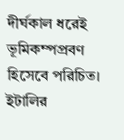দীর্ঘকাল ধরেই ভূমিকম্পপ্রবণ হিসেবে পরিচিত। ইটালির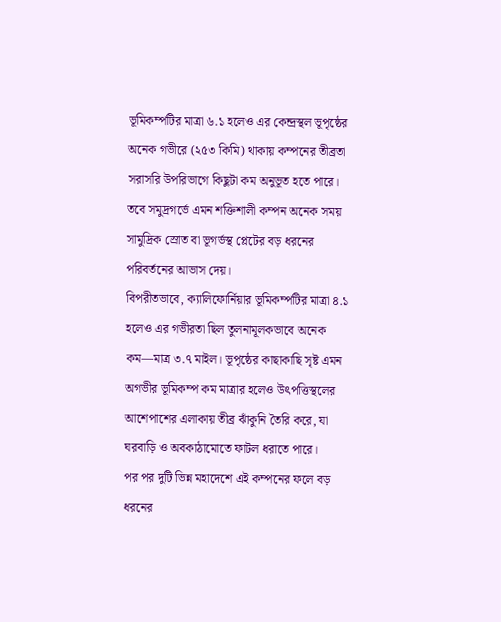ভূমিকম্পটির মাত্রা ৬.১ হলেও এর কেন্দ্রস্থল ভূপৃষ্ঠের অনেক গভীরে (২৫৩ কিমি) থাকায় কম্পনের তীব্রতা সরাসরি উপরিভাগে কিছুটা কম অনুভূত হতে পারে। তবে সমুদ্রগর্ভে এমন শক্তিশালী কম্পন অনেক সময় সামুদ্রিক স্রোত বা ভূগর্ভস্থ প্লেটের বড় ধরনের পরিবর্তনের আভাস দেয়।
বিপরীতভাবে, ক্যালিফোর্নিয়ার ভূমিকম্পটির মাত্রা ৪.১ হলেও এর গভীরতা ছিল তুলনামূলকভাবে অনেক কম—মাত্র ৩.৭ মাইল। ভূপৃষ্ঠের কাছাকাছি সৃষ্ট এমন অগভীর ভূমিকম্প কম মাত্রার হলেও উৎপত্তিস্থলের আশেপাশের এলাকায় তীব্র ঝাঁকুনি তৈরি করে, যা ঘরবাড়ি ও অবকাঠামোতে ফাটল ধরাতে পারে।
পর পর দুটি ভিন্ন মহাদেশে এই কম্পনের ফলে বড় ধরনের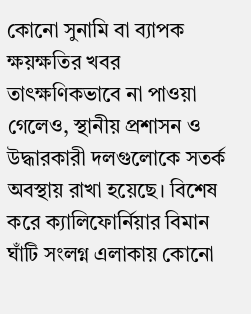কোনো সুনামি বা ব্যাপক ক্ষয়ক্ষতির খবর তাৎক্ষণিকভাবে না পাওয়া গেলেও, স্থানীয় প্রশাসন ও উদ্ধারকারী দলগুলোকে সতর্ক অবস্থায় রাখা হয়েছে। বিশেষ করে ক্যালিফোর্নিয়ার বিমান ঘাঁটি সংলগ্ন এলাকায় কোনো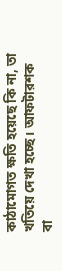কাঠামোগত ক্ষতি হয়েছে কি না, তা খতিয়ে দেখা হচ্ছে। আফটারশক বা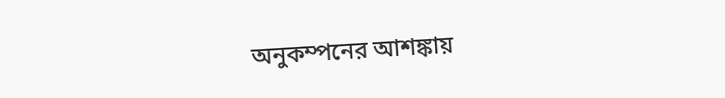অনুকম্পনের আশঙ্কায়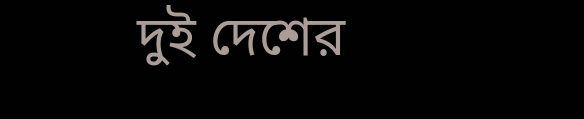দুই দেশের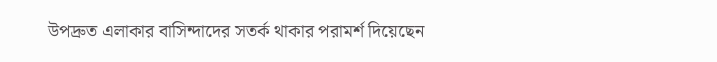উপদ্রুত এলাকার বাসিন্দাদের সতর্ক থাকার পরামর্শ দিয়েছেন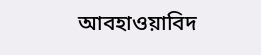আবহাওয়াবিদ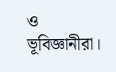ও ভূবিজ্ঞানীরা।